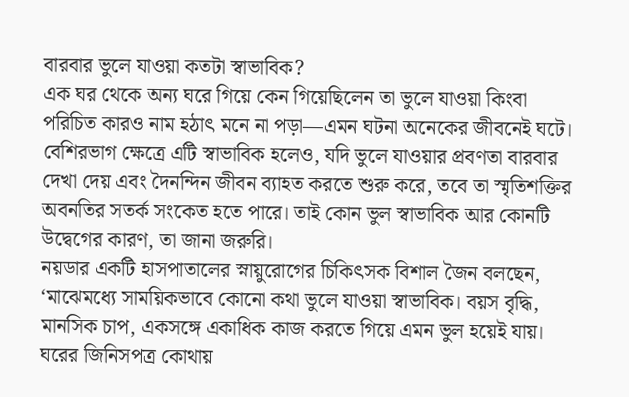বারবার ভুলে যাওয়া কতটা স্বাভাবিক?
এক ঘর থেকে অন্য ঘরে গিয়ে কেন গিয়েছিলেন তা ভুলে যাওয়া কিংবা পরিচিত কারও নাম হঠাৎ মনে না পড়া—এমন ঘটনা অনেকের জীবনেই ঘটে। বেশিরভাগ ক্ষেত্রে এটি স্বাভাবিক হলেও, যদি ভুলে যাওয়ার প্রবণতা বারবার দেখা দেয় এবং দৈনন্দিন জীবন ব্যাহত করতে শুরু করে, তবে তা স্মৃতিশক্তির অবনতির সতর্ক সংকেত হতে পারে। তাই কোন ভুল স্বাভাবিক আর কোনটি উদ্বেগের কারণ, তা জানা জরুরি।
নয়ডার একটি হাসপাতালের স্নায়ুরোগের চিকিৎসক বিশাল জৈন বলছেন, ‘মাঝেমধ্যে সাময়িকভাবে কোনো কথা ভুলে যাওয়া স্বাভাবিক। বয়স বৃদ্ধি, মানসিক চাপ, একসঙ্গে একাধিক কাজ করতে গিয়ে এমন ভুল হয়েই যায়। ঘরের জিনিসপত্র কোথায়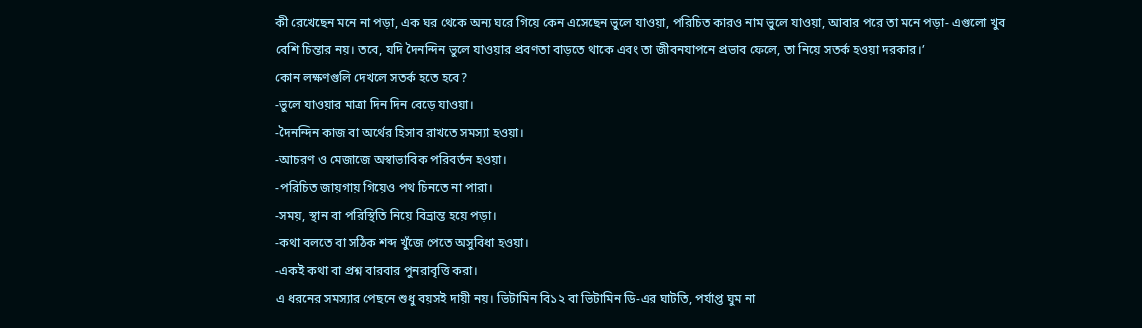কী রেখেছেন মনে না পড়া, এক ঘর থেকে অন্য ঘরে গিয়ে কেন এসেছেন ভুলে যাওয়া, পরিচিত কারও নাম ভুলে যাওয়া, আবার পরে তা মনে পড়া- এগুলো খুব বেশি চিন্তার নয়। তবে, যদি দৈনন্দিন ভুলে যাওয়ার প্রবণতা বাড়তে থাকে এবং তা জীবনযাপনে প্রভাব ফেলে, তা নিয়ে সতর্ক হওয়া দরকার।’
কোন লক্ষণগুলি দেখলে সতর্ক হতে হবে?
-ভুলে যাওয়ার মাত্রা দিন দিন বেড়ে যাওয়া।
-দৈনন্দিন কাজ বা অর্থের হিসাব রাখতে সমস্যা হওয়া।
-আচরণ ও মেজাজে অস্বাভাবিক পরিবর্তন হওয়া।
-পরিচিত জায়গায় গিয়েও পথ চিনতে না পারা।
-সময়, স্থান বা পরিস্থিতি নিয়ে বিভ্রান্ত হয়ে পড়া।
-কথা বলতে বা সঠিক শব্দ খুঁজে পেতে অসুবিধা হওয়া।
-একই কথা বা প্রশ্ন বারবার পুনরাবৃত্তি করা।
এ ধরনের সমস্যার পেছনে শুধু বয়সই দায়ী নয়। ভিটামিন বি১২ বা ভিটামিন ডি-এর ঘাটতি, পর্যাপ্ত ঘুম না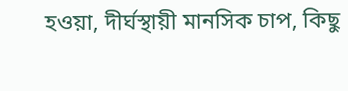হওয়া, দীর্ঘস্থায়ী মানসিক চাপ, কিছু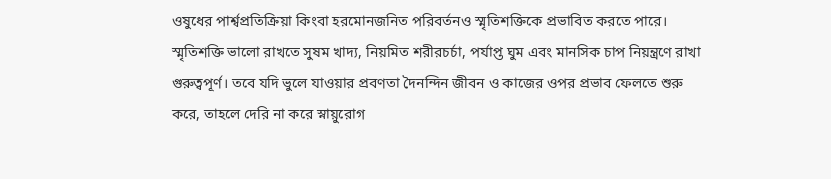ওষুধের পার্শ্বপ্রতিক্রিয়া কিংবা হরমোনজনিত পরিবর্তনও স্মৃতিশক্তিকে প্রভাবিত করতে পারে।
স্মৃতিশক্তি ভালো রাখতে সুষম খাদ্য, নিয়মিত শরীরচর্চা, পর্যাপ্ত ঘুম এবং মানসিক চাপ নিয়ন্ত্রণে রাখা গুরুত্বপূর্ণ। তবে যদি ভুলে যাওয়ার প্রবণতা দৈনন্দিন জীবন ও কাজের ওপর প্রভাব ফেলতে শুরু করে, তাহলে দেরি না করে স্নায়ুরোগ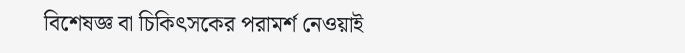বিশেষজ্ঞ বা চিকিৎসকের পরামর্শ নেওয়াই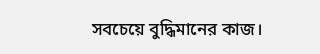সবচেয়ে বুদ্ধিমানের কাজ।